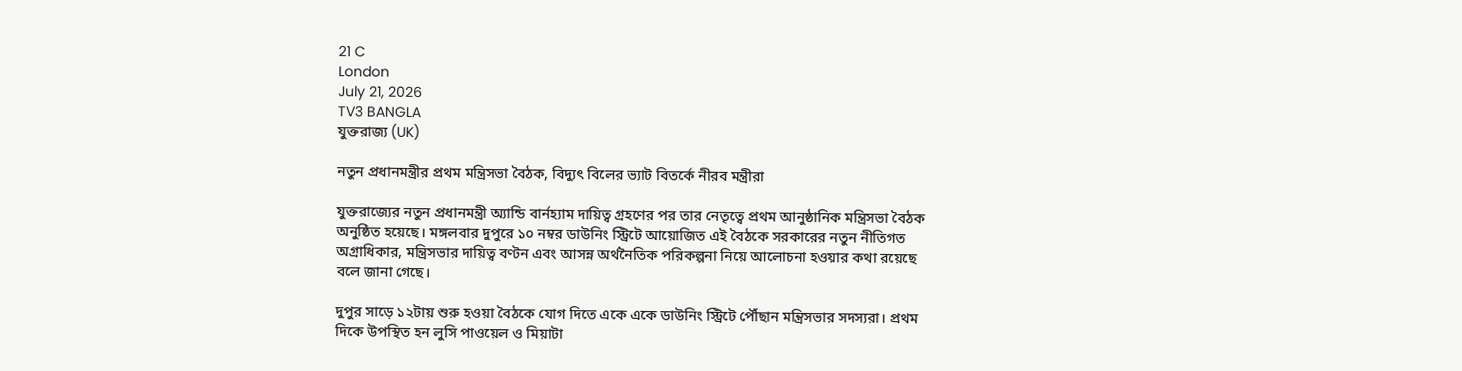21 C
London
July 21, 2026
TV3 BANGLA
যুক্তরাজ্য (UK)

নতুন প্রধানমন্ত্রীর প্রথম মন্ত্রিসভা বৈঠক, বিদ্যুৎ বিলের ভ্যাট বিতর্কে নীরব মন্ত্রীরা

যুক্তরাজ্যের নতুন প্রধানমন্ত্রী অ্যান্ডি বার্নহ্যাম দায়িত্ব গ্রহণের পর তার নেতৃত্বে প্রথম আনুষ্ঠানিক মন্ত্রিসভা বৈঠক অনুষ্ঠিত হয়েছে। মঙ্গলবার দুপুরে ১০ নম্বর ডাউনিং স্ট্রিটে আয়োজিত এই বৈঠকে সরকারের নতুন নীতিগত অগ্রাধিকার, মন্ত্রিসভার দায়িত্ব বণ্টন এবং আসন্ন অর্থনৈতিক পরিকল্পনা নিয়ে আলোচনা হওয়ার কথা রয়েছে বলে জানা গেছে।

দুপুর সাড়ে ১২টায় শুরু হওয়া বৈঠকে যোগ দিতে একে একে ডাউনিং স্ট্রিটে পৌঁছান মন্ত্রিসভার সদস্যরা। প্রথম দিকে উপস্থিত হন লুসি পাওয়েল ও মিয়াটা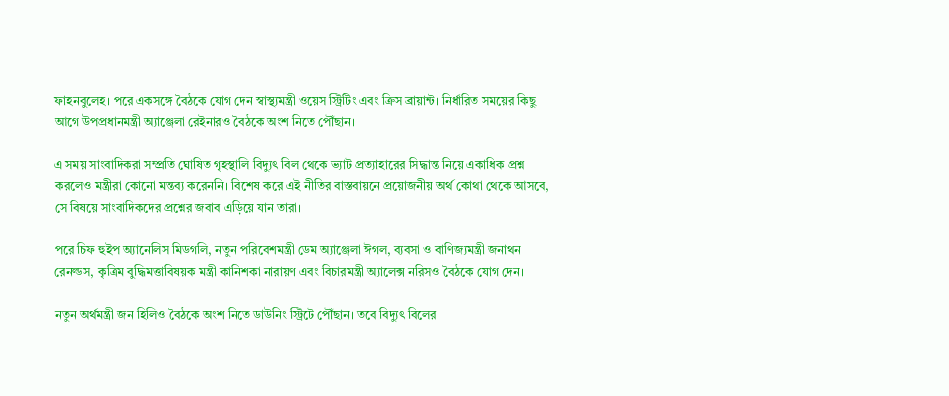ফাহনবুলেহ। পরে একসঙ্গে বৈঠকে যোগ দেন স্বাস্থ্যমন্ত্রী ওয়েস স্ট্রিটিং এবং ক্রিস ব্রায়ান্ট। নির্ধারিত সময়ের কিছু আগে উপপ্রধানমন্ত্রী অ্যাঞ্জেলা রেইনারও বৈঠকে অংশ নিতে পৌঁছান।

এ সময় সাংবাদিকরা সম্প্রতি ঘোষিত গৃহস্থালি বিদ্যুৎ বিল থেকে ভ্যাট প্রত্যাহারের সিদ্ধান্ত নিয়ে একাধিক প্রশ্ন করলেও মন্ত্রীরা কোনো মন্তব্য করেননি। বিশেষ করে এই নীতির বাস্তবায়নে প্রয়োজনীয় অর্থ কোথা থেকে আসবে, সে বিষয়ে সাংবাদিকদের প্রশ্নের জবাব এড়িয়ে যান তারা।

পরে চিফ হুইপ অ্যানেলিস মিডগলি, নতুন পরিবেশমন্ত্রী ডেম অ্যাঞ্জেলা ঈগল, ব্যবসা ও বাণিজ্যমন্ত্রী জনাথন রেনল্ডস, কৃত্রিম বুদ্ধিমত্তাবিষয়ক মন্ত্রী কানিশকা নারায়ণ এবং বিচারমন্ত্রী অ্যালেক্স নরিসও বৈঠকে যোগ দেন।

নতুন অর্থমন্ত্রী জন হিলিও বৈঠকে অংশ নিতে ডাউনিং স্ট্রিটে পৌঁছান। তবে বিদ্যুৎ বিলের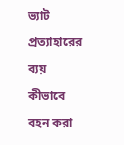ভ্যাট প্রত্যাহারের ব্যয় কীভাবে বহন করা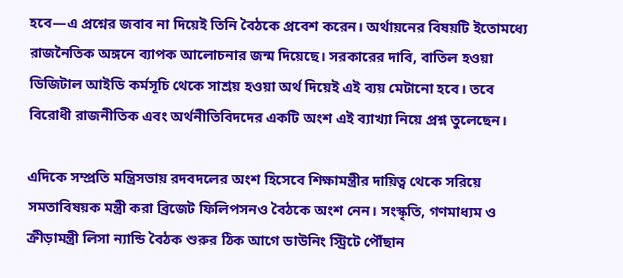হবে—এ প্রশ্নের জবাব না দিয়েই তিনি বৈঠকে প্রবেশ করেন। অর্থায়নের বিষয়টি ইতোমধ্যে রাজনৈতিক অঙ্গনে ব্যাপক আলোচনার জন্ম দিয়েছে। সরকারের দাবি, বাতিল হওয়া ডিজিটাল আইডি কর্মসূচি থেকে সাশ্রয় হওয়া অর্থ দিয়েই এই ব্যয় মেটানো হবে। তবে বিরোধী রাজনীতিক এবং অর্থনীতিবিদদের একটি অংশ এই ব্যাখ্যা নিয়ে প্রশ্ন তুলেছেন।

এদিকে সম্প্রতি মন্ত্রিসভায় রদবদলের অংশ হিসেবে শিক্ষামন্ত্রীর দায়িত্ব থেকে সরিয়ে সমতাবিষয়ক মন্ত্রী করা ব্রিজেট ফিলিপসনও বৈঠকে অংশ নেন। সংস্কৃতি, গণমাধ্যম ও ক্রীড়ামন্ত্রী লিসা ন্যান্ডি বৈঠক শুরুর ঠিক আগে ডাউনিং স্ট্রিটে পৌঁছান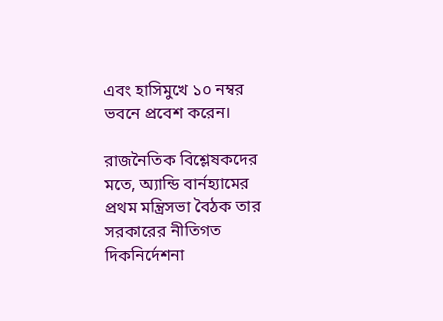এবং হাসিমুখে ১০ নম্বর ভবনে প্রবেশ করেন।

রাজনৈতিক বিশ্লেষকদের মতে, অ্যান্ডি বার্নহ্যামের প্রথম মন্ত্রিসভা বৈঠক তার সরকারের নীতিগত দিকনির্দেশনা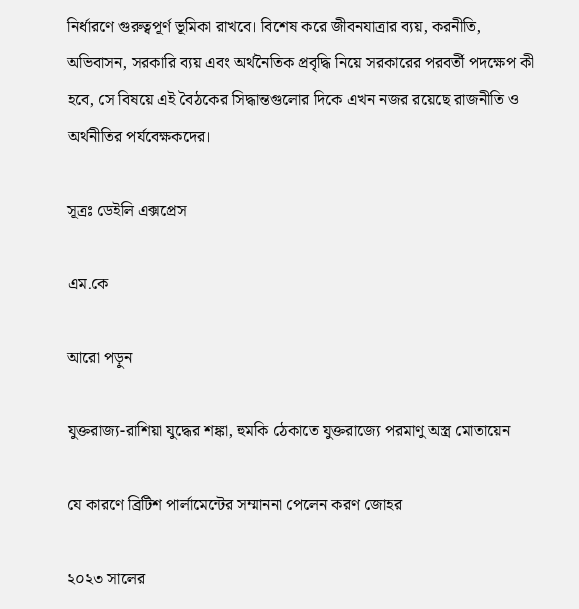নির্ধারণে গুরুত্বপূর্ণ ভূমিকা রাখবে। বিশেষ করে জীবনযাত্রার ব্যয়, করনীতি, অভিবাসন, সরকারি ব্যয় এবং অর্থনৈতিক প্রবৃদ্ধি নিয়ে সরকারের পরবর্তী পদক্ষেপ কী হবে, সে বিষয়ে এই বৈঠকের সিদ্ধান্তগুলোর দিকে এখন নজর রয়েছে রাজনীতি ও অর্থনীতির পর্যবেক্ষকদের।

সূত্রঃ ডেইলি এক্সপ্রেস

এম.কে

আরো পড়ুন

যুক্তরাজ্য-রাশিয়া যুদ্ধের শঙ্কা, হুমকি ঠেকাতে যুক্তরাজ্যে পরমাণু অস্ত্র মোতায়েন

যে কারণে ব্রিটিশ পার্লামেন্টের সম্মাননা পেলেন করণ জোহর

২০২৩ সালের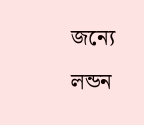জন্যে লন্ডন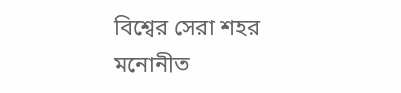বিশ্বের সেরা শহর মনোনীত